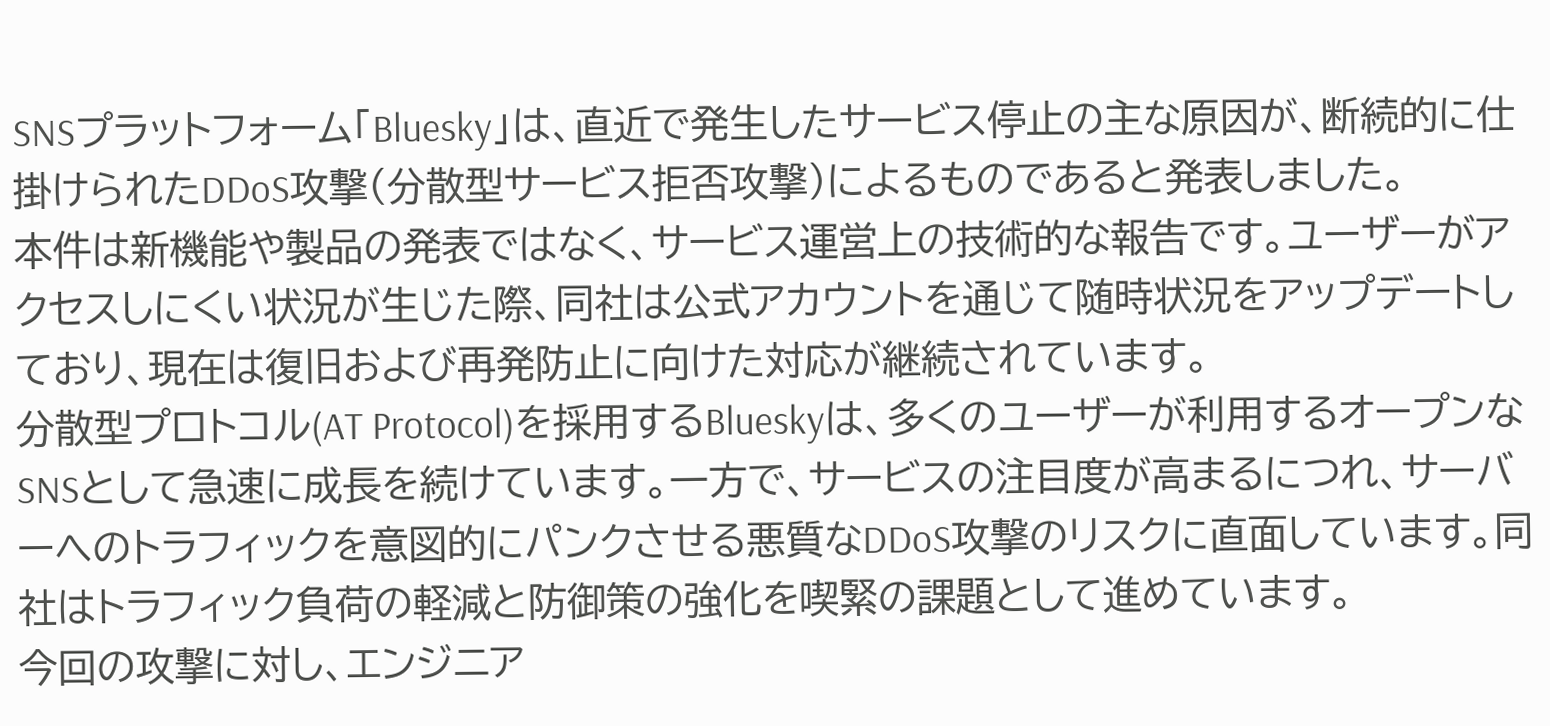SNSプラットフォーム「Bluesky」は、直近で発生したサービス停止の主な原因が、断続的に仕掛けられたDDoS攻撃(分散型サービス拒否攻撃)によるものであると発表しました。
本件は新機能や製品の発表ではなく、サービス運営上の技術的な報告です。ユーザーがアクセスしにくい状況が生じた際、同社は公式アカウントを通じて随時状況をアップデートしており、現在は復旧および再発防止に向けた対応が継続されています。
分散型プロトコル(AT Protocol)を採用するBlueskyは、多くのユーザーが利用するオープンなSNSとして急速に成長を続けています。一方で、サービスの注目度が高まるにつれ、サーバーへのトラフィックを意図的にパンクさせる悪質なDDoS攻撃のリスクに直面しています。同社はトラフィック負荷の軽減と防御策の強化を喫緊の課題として進めています。
今回の攻撃に対し、エンジニア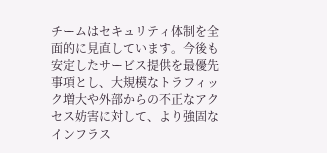チームはセキュリティ体制を全面的に見直しています。今後も安定したサービス提供を最優先事項とし、大規模なトラフィック増大や外部からの不正なアクセス妨害に対して、より強固なインフラス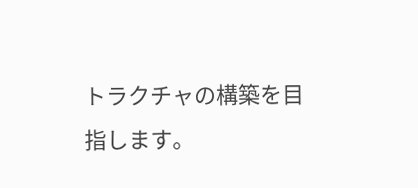トラクチャの構築を目指します。